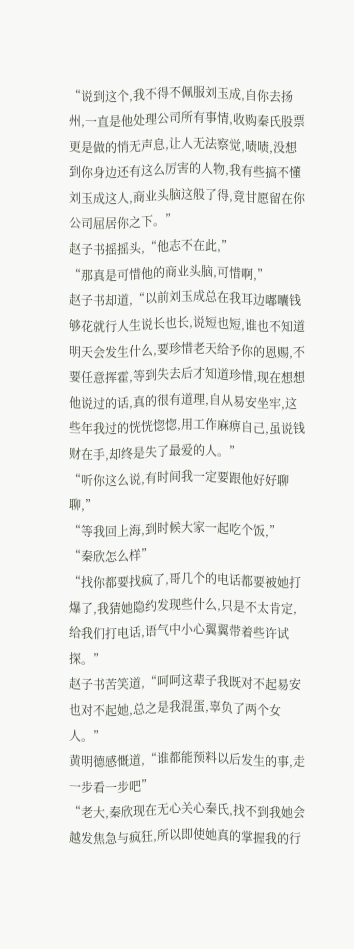“说到这个,我不得不佩服刘玉成,自你去扬州,一直是他处理公司所有事情,收购秦氏股票更是做的悄无声息,让人无法察觉,啧啧,没想到你身边还有这么厉害的人物,我有些搞不懂刘玉成这人,商业头脑这般了得,竟甘愿留在你公司屈居你之下。”
赵子书摇摇头,“他志不在此,”
“那真是可惜他的商业头脑,可惜啊,”
赵子书却道,“以前刘玉成总在我耳边嘟囔钱够花就行人生说长也长,说短也短,谁也不知道明天会发生什么,要珍惜老天给予你的恩赐,不要任意挥霍,等到失去后才知道珍惜,现在想想他说过的话,真的很有道理,自从易安坐牢,这些年我过的恍恍惚惚,用工作麻痹自己,虽说钱财在手,却终是失了最爱的人。”
“听你这么说,有时间我一定要跟他好好聊聊,”
“等我回上海,到时候大家一起吃个饭,”
“秦欣怎么样”
“找你都要找疯了,哥几个的电话都要被她打爆了,我猜她隐约发现些什么,只是不太肯定,给我们打电话,语气中小心翼翼带着些许试探。”
赵子书苦笑道,“呵呵这辈子我既对不起易安也对不起她,总之是我混蛋,辜负了两个女人。”
黄明德感慨道,“谁都能预料以后发生的事,走一步看一步吧”
“老大,秦欣现在无心关心秦氏,找不到我她会越发焦急与疯狂,所以即使她真的掌握我的行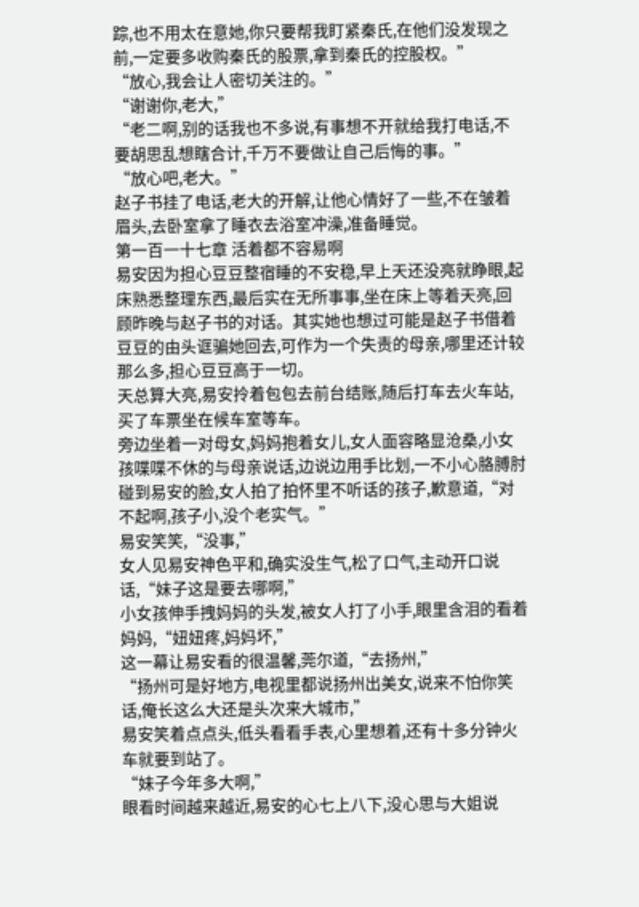踪,也不用太在意她,你只要帮我盯紧秦氏,在他们没发现之前,一定要多收购秦氏的股票,拿到秦氏的控股权。”
“放心,我会让人密切关注的。”
“谢谢你,老大,”
“老二啊,别的话我也不多说,有事想不开就给我打电话,不要胡思乱想瞎合计,千万不要做让自己后悔的事。”
“放心吧,老大。”
赵子书挂了电话,老大的开解,让他心情好了一些,不在皱着眉头,去卧室拿了睡衣去浴室冲澡,准备睡觉。
第一百一十七章 活着都不容易啊
易安因为担心豆豆整宿睡的不安稳,早上天还没亮就睁眼,起床熟悉整理东西,最后实在无所事事,坐在床上等着天亮,回顾昨晚与赵子书的对话。其实她也想过可能是赵子书借着豆豆的由头诓骗她回去,可作为一个失责的母亲,哪里还计较那么多,担心豆豆高于一切。
天总算大亮,易安拎着包包去前台结账,随后打车去火车站,买了车票坐在候车室等车。
旁边坐着一对母女,妈妈抱着女儿,女人面容略显沧桑,小女孩喋喋不休的与母亲说话,边说边用手比划,一不小心胳膊肘碰到易安的脸,女人拍了拍怀里不听话的孩子,歉意道,“对不起啊,孩子小,没个老实气。”
易安笑笑,“没事,”
女人见易安神色平和,确实没生气,松了口气,主动开口说话,“妹子这是要去哪啊,”
小女孩伸手拽妈妈的头发,被女人打了小手,眼里含泪的看着妈妈,“妞妞疼,妈妈坏,”
这一幕让易安看的很温馨,莞尔道,“去扬州,”
“扬州可是好地方,电视里都说扬州出美女,说来不怕你笑话,俺长这么大还是头次来大城市,”
易安笑着点点头,低头看看手表,心里想着,还有十多分钟火车就要到站了。
“妹子今年多大啊,”
眼看时间越来越近,易安的心七上八下,没心思与大姐说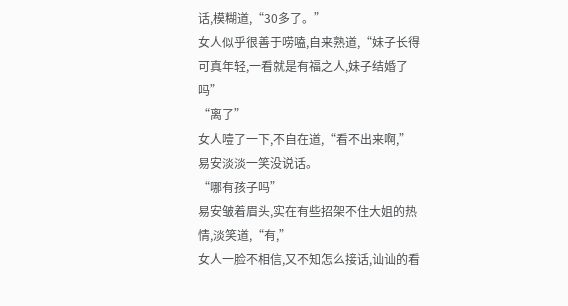话,模糊道,“30多了。”
女人似乎很善于唠嗑,自来熟道,“妹子长得可真年轻,一看就是有福之人,妹子结婚了吗”
“离了”
女人噎了一下,不自在道,“看不出来啊,”
易安淡淡一笑没说话。
“哪有孩子吗”
易安皱着眉头,实在有些招架不住大姐的热情,淡笑道,“有,”
女人一脸不相信,又不知怎么接话,讪讪的看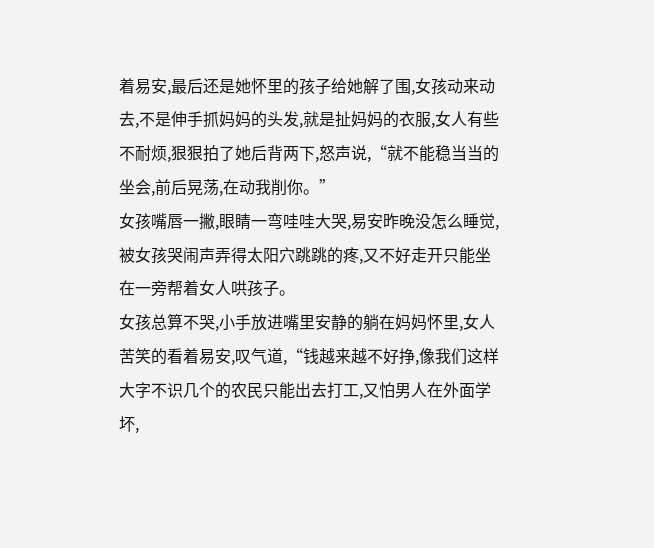着易安,最后还是她怀里的孩子给她解了围,女孩动来动去,不是伸手抓妈妈的头发,就是扯妈妈的衣服,女人有些不耐烦,狠狠拍了她后背两下,怒声说,“就不能稳当当的坐会,前后晃荡,在动我削你。”
女孩嘴唇一撇,眼睛一弯哇哇大哭,易安昨晚没怎么睡觉,被女孩哭闹声弄得太阳穴跳跳的疼,又不好走开只能坐在一旁帮着女人哄孩子。
女孩总算不哭,小手放进嘴里安静的躺在妈妈怀里,女人苦笑的看着易安,叹气道,“钱越来越不好挣,像我们这样大字不识几个的农民只能出去打工,又怕男人在外面学坏,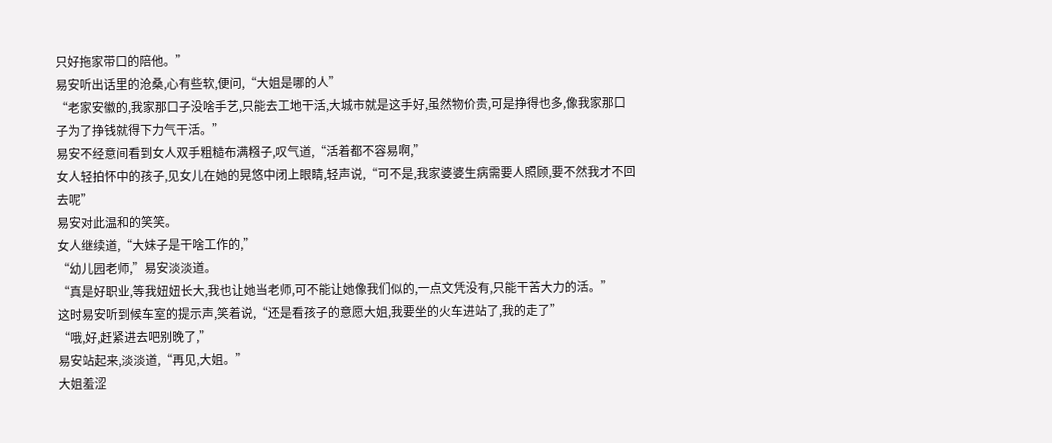只好拖家带口的陪他。”
易安听出话里的沧桑,心有些软,便问,“大姐是哪的人”
“老家安徽的,我家那口子没啥手艺,只能去工地干活,大城市就是这手好,虽然物价贵,可是挣得也多,像我家那口子为了挣钱就得下力气干活。”
易安不经意间看到女人双手粗糙布满糨子,叹气道,“活着都不容易啊,”
女人轻拍怀中的孩子,见女儿在她的晃悠中闭上眼睛,轻声说,“可不是,我家婆婆生病需要人照顾,要不然我才不回去呢”
易安对此温和的笑笑。
女人继续道,“大妹子是干啥工作的,”
“幼儿园老师,”易安淡淡道。
“真是好职业,等我妞妞长大,我也让她当老师,可不能让她像我们似的,一点文凭没有,只能干苦大力的活。”
这时易安听到候车室的提示声,笑着说,“还是看孩子的意愿大姐,我要坐的火车进站了,我的走了”
“哦,好,赶紧进去吧别晚了,”
易安站起来,淡淡道,“再见,大姐。”
大姐羞涩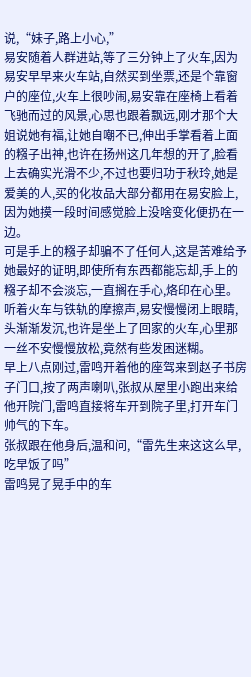说,“妹子,路上小心,”
易安随着人群进站,等了三分钟上了火车,因为易安早早来火车站,自然买到坐票,还是个靠窗户的座位,火车上很吵闹,易安靠在座椅上看着飞驰而过的风景,心思也跟着飘远,刚才那个大姐说她有福,让她自嘲不已,伸出手掌看着上面的糨子出神,也许在扬州这几年想的开了,脸看上去确实光滑不少,不过也要归功于秋玲,她是爱美的人,买的化妆品大部分都用在易安脸上,因为她摸一段时间感觉脸上没啥变化便扔在一边。
可是手上的糨子却骗不了任何人,这是苦难给予她最好的证明,即使所有东西都能忘却,手上的糨子却不会淡忘,一直搁在手心,烙印在心里。
听着火车与铁轨的摩擦声,易安慢慢闭上眼睛,头渐渐发沉,也许是坐上了回家的火车,心里那一丝不安慢慢放松,竟然有些发困迷糊。
早上八点刚过,雷鸣开着他的座驾来到赵子书房子门口,按了两声喇叭,张叔从屋里小跑出来给他开院门,雷鸣直接将车开到院子里,打开车门帅气的下车。
张叔跟在他身后,温和问,“雷先生来这这么早,吃早饭了吗”
雷鸣晃了晃手中的车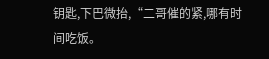钥匙,下巴微抬,“二哥催的紧,哪有时间吃饭。